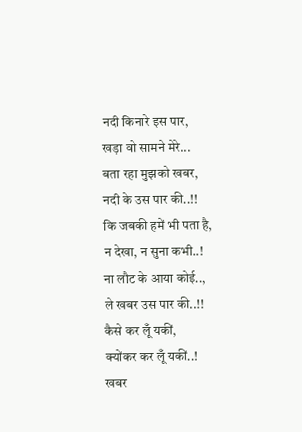नदी किनारे इस पार,
खड़ा वो सामने मेरे...
बता रहा मुझको खबर,
नदी के उस पार की..!!
कि जबकी हमें भी पता है,
न देखा, न सुना कभी..!
ना लौट के आया कोई..,
ले खबर उस पार की..!!
कैसे कर लूँ यकीं,
क्योंकर कर लूँ यकीं..!
खबर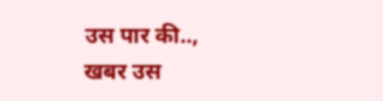उस पार की..,
खबर उस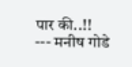पार की..!!
--- मनीष गोडे